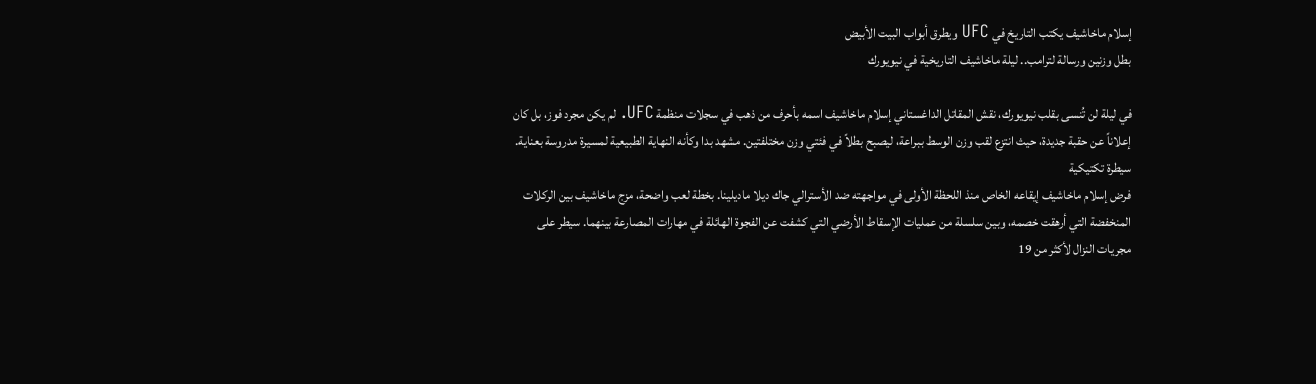إسلام ماخاشيف يكتب التاريخ في UFC ويطرق أبواب البيت الأبيض
بطل وزنين ورسالة لترامب.. ليلة ماخاشيف التاريخية في نيويورك

في ليلة لن تُنسى بقلب نيويورك، نقش المقاتل الداغستاني إسلام ماخاشيف اسمه بأحرف من ذهب في سجلات منظمة UFC. لم يكن مجرد فوز، بل كان إعلاناً عن حقبة جديدة، حيث انتزع لقب وزن الوسط ببراعة، ليصبح بطلاً في فئتي وزن مختلفتين. مشهد بدا وكأنه النهاية الطبيعية لمسيرة مدروسة بعناية.
سيطرة تكتيكية
فرض إسلام ماخاشيف إيقاعه الخاص منذ اللحظة الأولى في مواجهته ضد الأسترالي جاك ديلا ماديلينا. بخطة لعب واضحة، مزج ماخاشيف بين الركلات المنخفضة التي أرهقت خصمه، وبين سلسلة من عمليات الإسقاط الأرضي التي كشفت عن الفجوة الهائلة في مهارات المصارعة بينهما. سيطر على مجريات النزال لأكثر من 19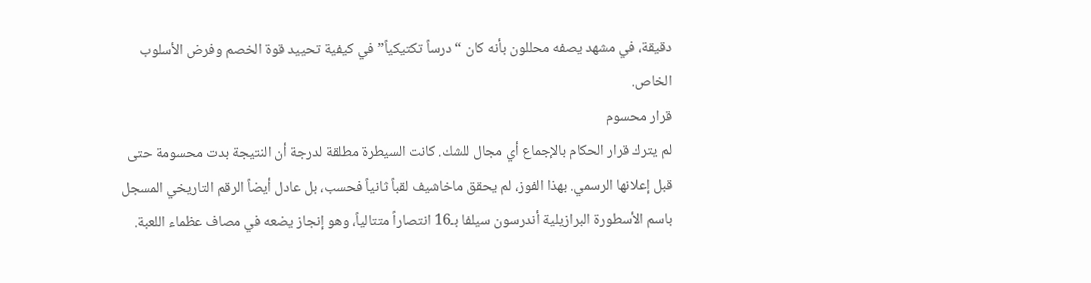دقيقة، في مشهد يصفه محللون بأنه كان “درساً تكتيكياً” في كيفية تحييد قوة الخصم وفرض الأسلوب الخاص.
قرار محسوم
لم يترك قرار الحكام بالإجماع أي مجال للشك. كانت السيطرة مطلقة لدرجة أن النتيجة بدت محسومة حتى قبل إعلانها الرسمي. بهذا الفوز، لم يحقق ماخاشيف لقباً ثانياً فحسب، بل عادل أيضاً الرقم التاريخي المسجل باسم الأسطورة البرازيلية أندرسون سيلفا بـ16 انتصاراً متتالياً، وهو إنجاز يضعه في مصاف عظماء اللعبة.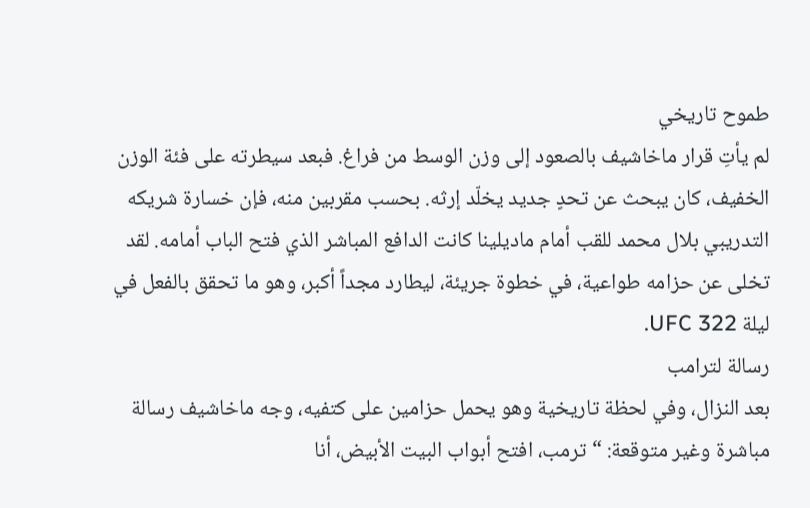طموح تاريخي
لم يأتِ قرار ماخاشيف بالصعود إلى وزن الوسط من فراغ. فبعد سيطرته على فئة الوزن الخفيف، كان يبحث عن تحدٍ جديد يخلّد إرثه. بحسب مقربين منه، فإن خسارة شريكه التدريبي بلال محمد للقب أمام ماديلينا كانت الدافع المباشر الذي فتح الباب أمامه. لقد تخلى عن حزامه طواعية، في خطوة جريئة، ليطارد مجداً أكبر، وهو ما تحقق بالفعل في ليلة UFC 322.
رسالة لترامب
بعد النزال، وفي لحظة تاريخية وهو يحمل حزامين على كتفيه، وجه ماخاشيف رسالة مباشرة وغير متوقعة: “ترمب، افتح أبواب البيت الأبيض، أنا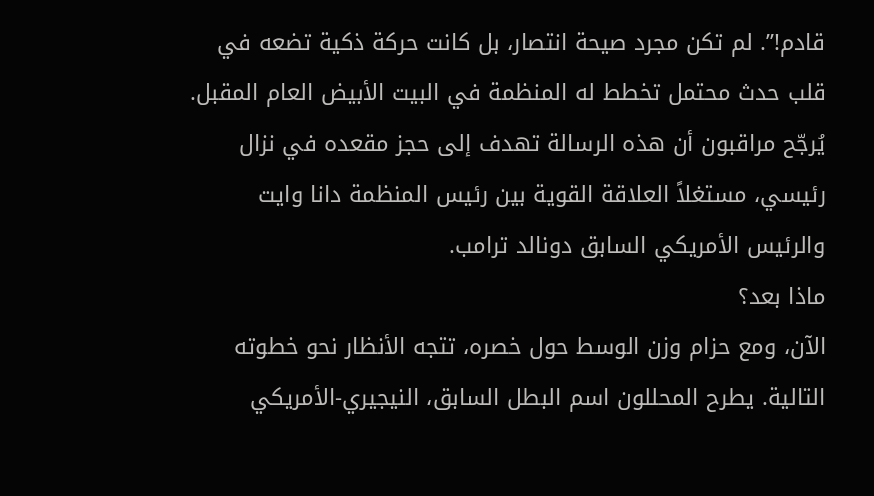قادم!”. لم تكن مجرد صيحة انتصار، بل كانت حركة ذكية تضعه في قلب حدث محتمل تخطط له المنظمة في البيت الأبيض العام المقبل. يُرجّح مراقبون أن هذه الرسالة تهدف إلى حجز مقعده في نزال رئيسي، مستغلاً العلاقة القوية بين رئيس المنظمة دانا وايت والرئيس الأمريكي السابق دونالد ترامب.
ماذا بعد؟
الآن، ومع حزام وزن الوسط حول خصره، تتجه الأنظار نحو خطوته التالية. يطرح المحللون اسم البطل السابق، النيجيري-الأمريكي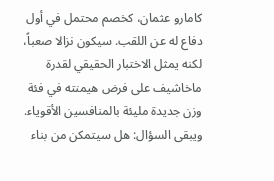كامارو عثمان، كخصم محتمل في أول دفاع له عن اللقب. سيكون نزالا صعباً، لكنه يمثل الاختبار الحقيقي لقدرة ماخاشيف على فرض هيمنته في فئة وزن جديدة مليئة بالمنافسين الأقوياء. ويبقى السؤال: هل سيتمكن من بناء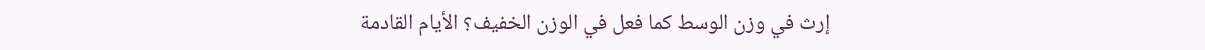إرث في وزن الوسط كما فعل في الوزن الخفيف؟ الأيام القادمة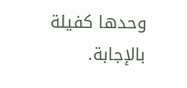وحدها كفيلة بالإجابة.